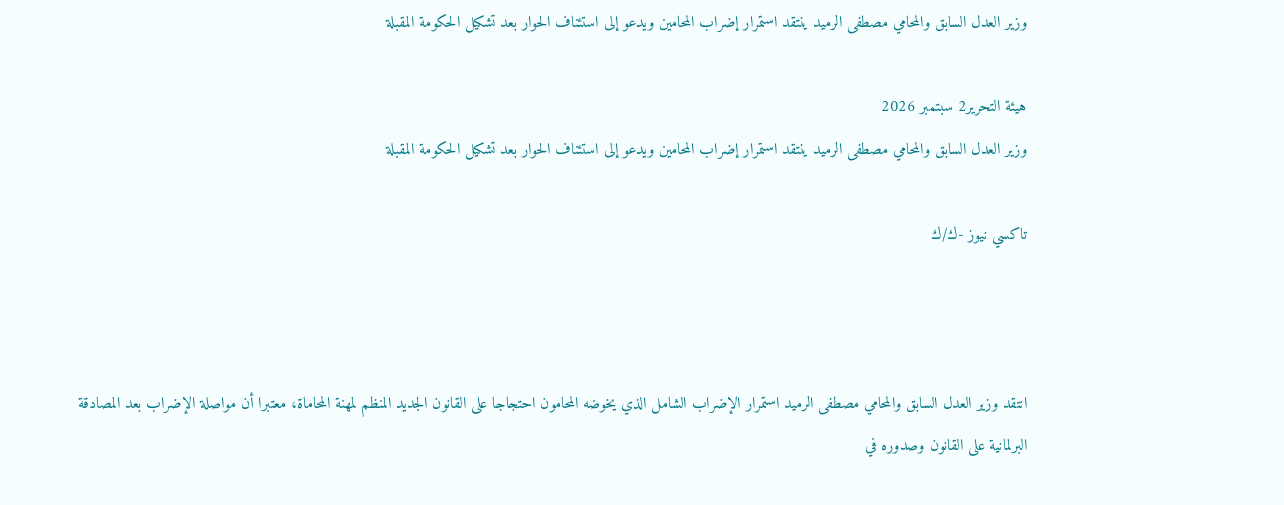وزير العدل السابق والمحامي مصطفى الرميد ينتقد استمرار إضراب المحامين ويدعو إلى استئناف الحوار بعد تشكيل الحكومة المقبلة

هيئة التحرير2 سبتمبر 2026
وزير العدل السابق والمحامي مصطفى الرميد ينتقد استمرار إضراب المحامين ويدعو إلى استئناف الحوار بعد تشكيل الحكومة المقبلة

تاكسي نيوز -ك/ك



انتقد وزير العدل السابق والمحامي مصطفى الرميد استمرار الإضراب الشامل الذي يخوضه المحامون احتجاجا على القانون الجديد المنظم لمهنة المحاماة، معتبرا أن مواصلة الإضراب بعد المصادقة البرلمانية على القانون وصدوره في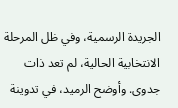الجريدة الرسمية، وفي ظل المرحلة الانتخابية الحالية، لم تعد ذات جدوى. وأوضح الرميد، في تدوينة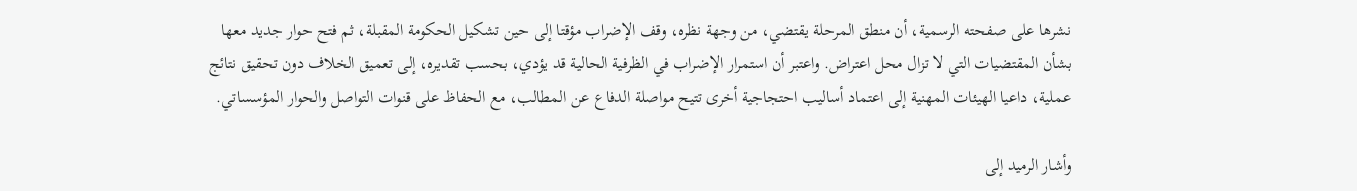نشرها على صفحته الرسمية، أن منطق المرحلة يقتضي، من وجهة نظره، وقف الإضراب مؤقتا إلى حين تشكيل الحكومة المقبلة، ثم فتح حوار جديد معها بشأن المقتضيات التي لا تزال محل اعتراض. واعتبر أن استمرار الإضراب في الظرفية الحالية قد يؤدي، بحسب تقديره، إلى تعميق الخلاف دون تحقيق نتائج عملية، داعيا الهيئات المهنية إلى اعتماد أساليب احتجاجية أخرى تتيح مواصلة الدفاع عن المطالب، مع الحفاظ على قنوات التواصل والحوار المؤسساتي.

وأشار الرميد إلى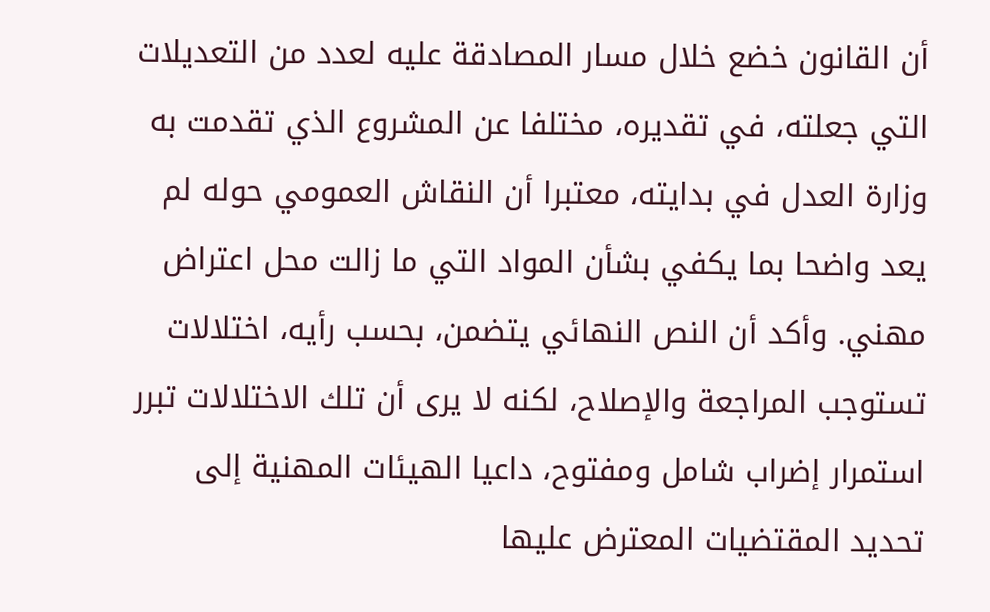أن القانون خضع خلال مسار المصادقة عليه لعدد من التعديلات التي جعلته، في تقديره، مختلفا عن المشروع الذي تقدمت به وزارة العدل في بدايته، معتبرا أن النقاش العمومي حوله لم يعد واضحا بما يكفي بشأن المواد التي ما زالت محل اعتراض مهني. وأكد أن النص النهائي يتضمن، بحسب رأيه، اختلالات تستوجب المراجعة والإصلاح، لكنه لا يرى أن تلك الاختلالات تبرر استمرار إضراب شامل ومفتوح، داعيا الهيئات المهنية إلى تحديد المقتضيات المعترض عليها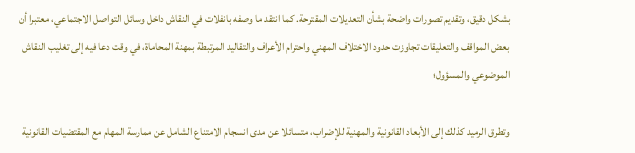بشكل دقيق، وتقديم تصورات واضحة بشأن التعديلات المقترحة. كما انتقد ما وصفه بانفلات في النقاش داخل وسائل التواصل الاجتماعي، معتبرا أن بعض المواقف والتعليقات تجاوزت حدود الاختلاف المهني واحترام الأعراف والتقاليد المرتبطة بمهنة المحاماة، في وقت دعا فيه إلى تغليب النقاش الموضوعي والمسؤول؛

وتطرق الرميد كذلك إلى الأبعاد القانونية والمهنية للإضراب، متسائلا عن مدى انسجام الامتناع الشامل عن ممارسة المهام مع المقتضيات القانونية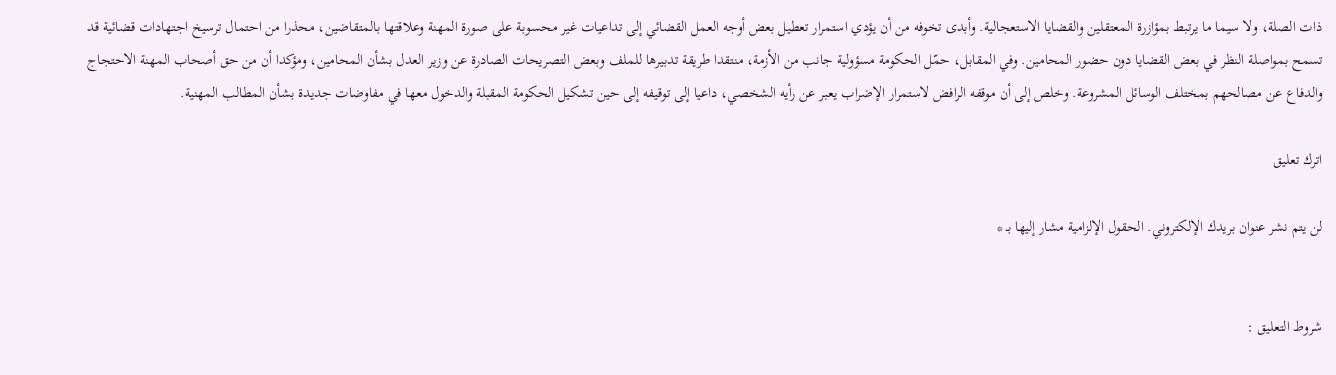ذات الصلة، ولا سيما ما يرتبط بمؤازرة المعتقلين والقضايا الاستعجالية. وأبدى تخوفه من أن يؤدي استمرار تعطيل بعض أوجه العمل القضائي إلى تداعيات غير محسوبة على صورة المهنة وعلاقتها بالمتقاضين، محذرا من احتمال ترسيخ اجتهادات قضائية قد تسمح بمواصلة النظر في بعض القضايا دون حضور المحامين. وفي المقابل، حمّل الحكومة مسؤولية جانب من الأزمة، منتقدا طريقة تدبيرها للملف وبعض التصريحات الصادرة عن وزير العدل بشأن المحامين، ومؤكدا أن من حق أصحاب المهنة الاحتجاج والدفاع عن مصالحهم بمختلف الوسائل المشروعة. وخلص إلى أن موقفه الرافض لاستمرار الإضراب يعبر عن رأيه الشخصي، داعيا إلى توقيفه إلى حين تشكيل الحكومة المقبلة والدخول معها في مفاوضات جديدة بشأن المطالب المهنية.

اترك تعليق

لن يتم نشر عنوان بريدك الإلكتروني. الحقول الإلزامية مشار إليها بـ *


شروط التعليق :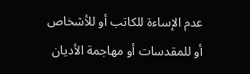عدم الإساءة للكاتب أو للأشخاص أو للمقدسات أو مهاجمة الأديان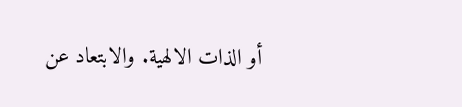أو الذات الالهية. والابتعاد عن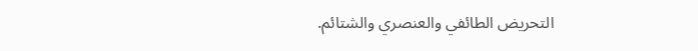التحريض الطائفي والعنصري والشتائم.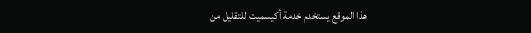هذا الموقع يستخدم خدمة أكيسميت للتقليل من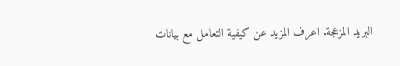البريد المزعجة. اعرف المزيد عن كيفية التعامل مع بيانات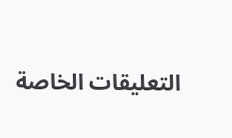التعليقات الخاصة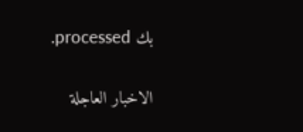بك processed.

الاخبار العاجلة